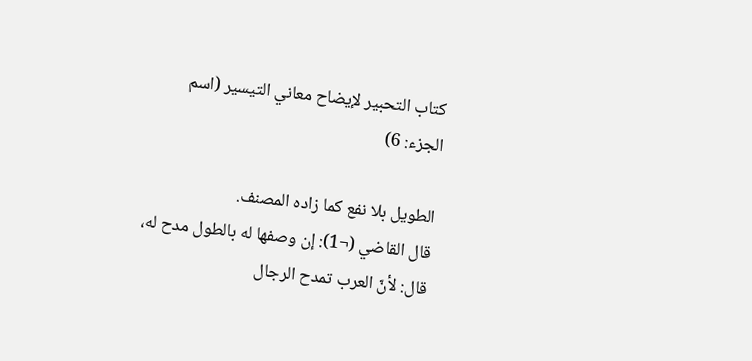كتاب التحبير لإيضاح معاني التيسير (اسم الجزء: 6)

الطويل بلا نفع كما زاده المصنف.
قال القاضي (¬1): إن وصفها له بالطول مدح له، قال: لأنّ العرب تمدح الرجال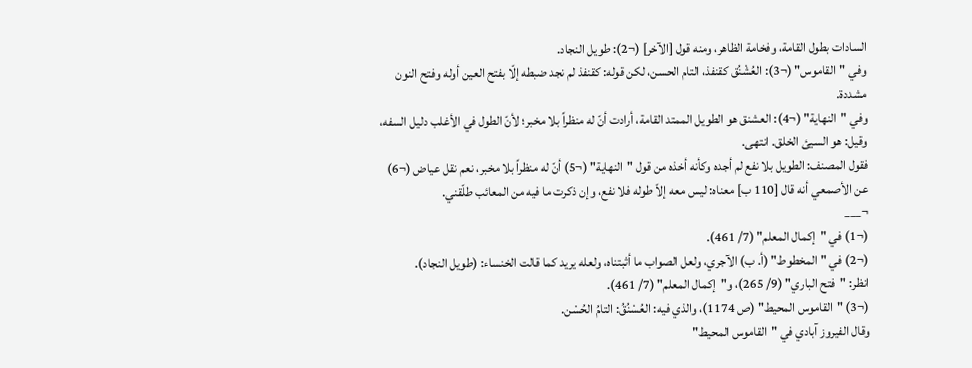السادات بطول القامة، وفخامة الظاهر، ومنه قول [الآخر] (¬2): طويل النجاد.
وفي "القاموس" (¬3): العُشْنُق كقنفذ، التام الحسن، لكن قوله: كقنفذ لم نجد ضبطه إلّا بفتح العين أوله وفتح النون مشددة.
وفي "النهاية" (¬4): العشنق هو الطويل الممتد القامة، أرادت أنّ له منظراً بلا مخبر؛ لأنّ الطول في الأغلب دليل السفه، وقيل: هو السيئ الخلق. انتهى.
فقول المصنف: الطويل بلا نفع لم أجده وكأنه أخذه من قول "النهاية" (¬5) أنّ له منظراً بلا مخبر، نعم نقل عياض (¬6) عن الأصمعي أنه قال [110 ب] معناه: ليس معه إلاّ طوله فلا نفع، وإن ذكرت ما فيه من المعائب طلّقني.
¬___
(¬1) في "إكمال المعلم" (7/ 461).
(¬2) في "المخطوط" (أ. ب) الآجري، ولعل الصواب ما أثبتناه، ولعله يريد كما قالت الخنساء: (طويل النجاد).
انظر: "فتح الباري" (9/ 265)، و"إكمال المعلم" (7/ 461).
(¬3) "القاموس المحيط" (ص 1174)، والذي فيه: العُسْنُقُ: التامُ الحُسْن.
وقال الفيروز آبادي في "القاموس المحيط"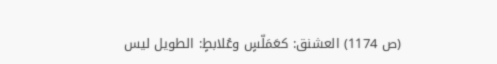(ص 1174) العشنق: كعَمَلّسٍ وعُلابطٍ: الطويل ليس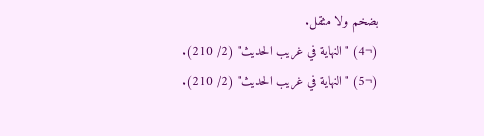بضخم ولا مثقل.
(¬4) "النهاية في غريب الحديث" (2/ 210).
(¬5) "النهاية في غريب الحديث" (2/ 210).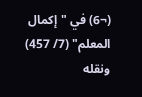(¬6) في "إكمال المعلم" (7/ 457) ونقله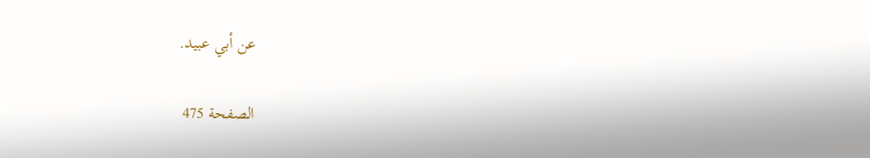عن أبي عبيد.

الصفحة 475